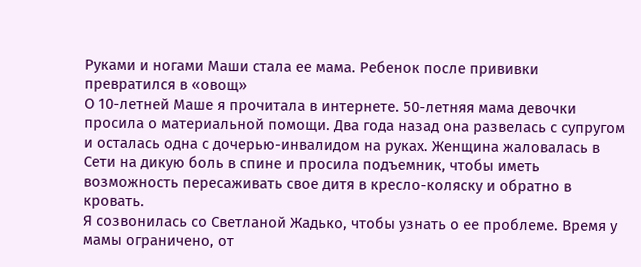Руками и ногами Маши стала ее мама. Ребенок после прививки превратился в «овощ»
О 10-летней Маше я прочитала в интернете. 50-летняя мама девочки просила о материальной помощи. Два года назад она развелась с супругом и осталась одна с дочерью-инвалидом на руках. Женщина жаловалась в Сети на дикую боль в спине и просила подъемник, чтобы иметь возможность пересаживать свое дитя в кресло-коляску и обратно в кровать.
Я созвонилась со Светланой Жадько, чтобы узнать о ее проблеме. Время у мамы ограничено, от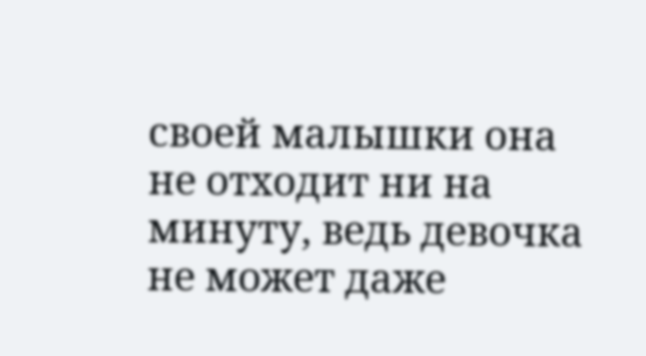своей малышки она не отходит ни на минуту, ведь девочка не может даже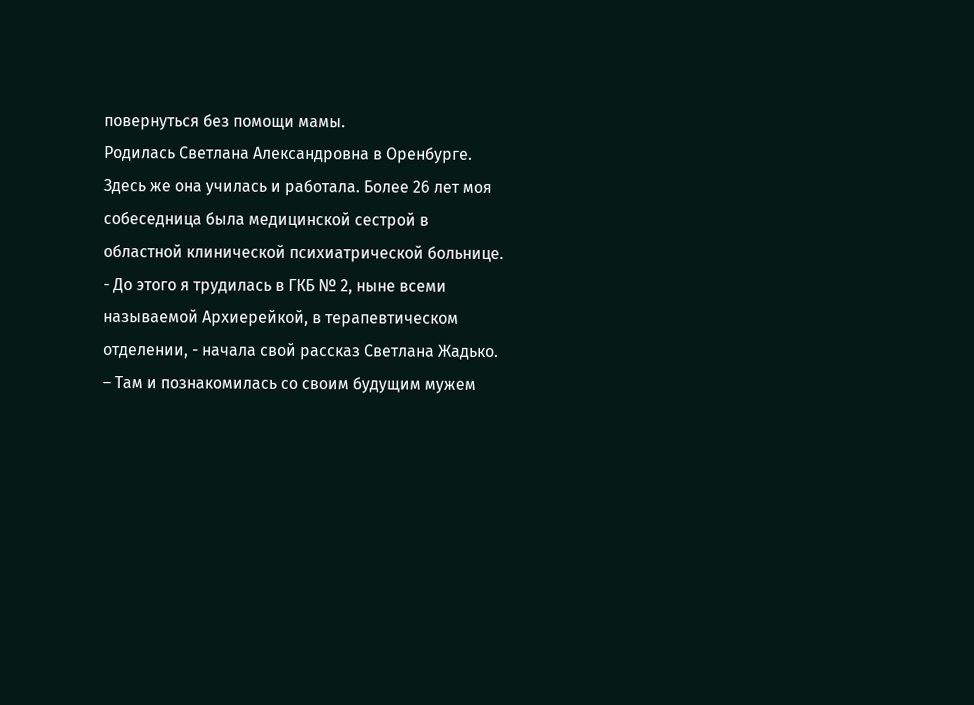повернуться без помощи мамы.
Родилась Светлана Александровна в Оренбурге. Здесь же она училась и работала. Более 26 лет моя собеседница была медицинской сестрой в областной клинической психиатрической больнице.
- До этого я трудилась в ГКБ № 2, ныне всеми называемой Архиерейкой, в терапевтическом отделении, - начала свой рассказ Светлана Жадько. – Там и познакомилась со своим будущим мужем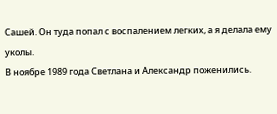Сашей. Он туда попал с воспалением легких, а я делала ему уколы.
В ноябре 1989 года Светлана и Александр поженились.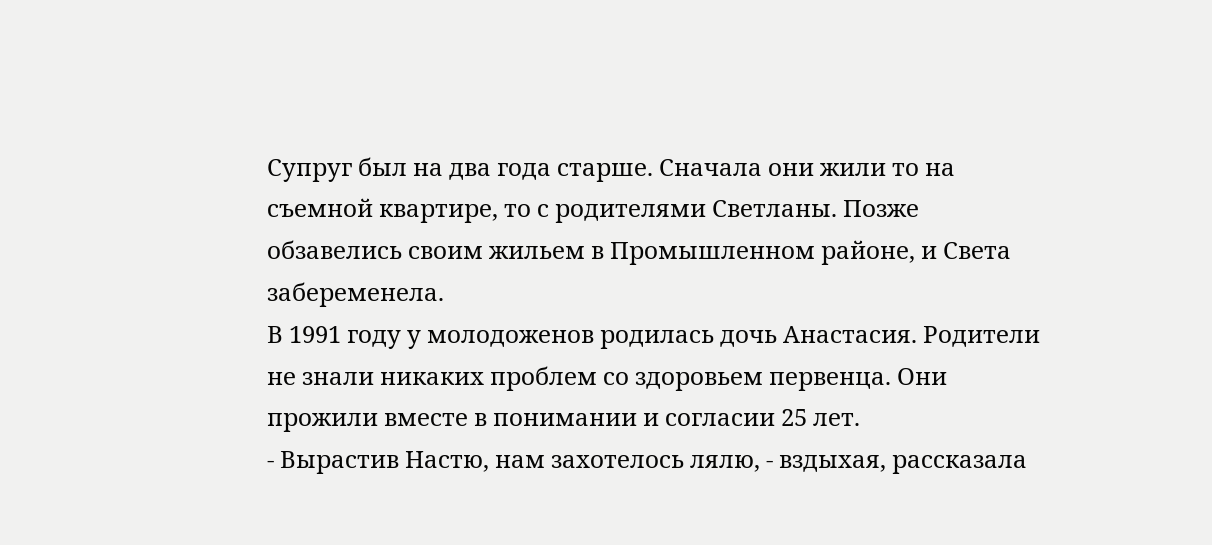Супруг был на два года старше. Сначала они жили то на съемной квартире, то с родителями Светланы. Позже обзавелись своим жильем в Промышленном районе, и Света забеременела.
В 1991 году у молодоженов родилась дочь Анастасия. Родители не знали никаких проблем со здоровьем первенца. Они прожили вместе в понимании и согласии 25 лет.
- Вырастив Настю, нам захотелось лялю, - вздыхая, рассказала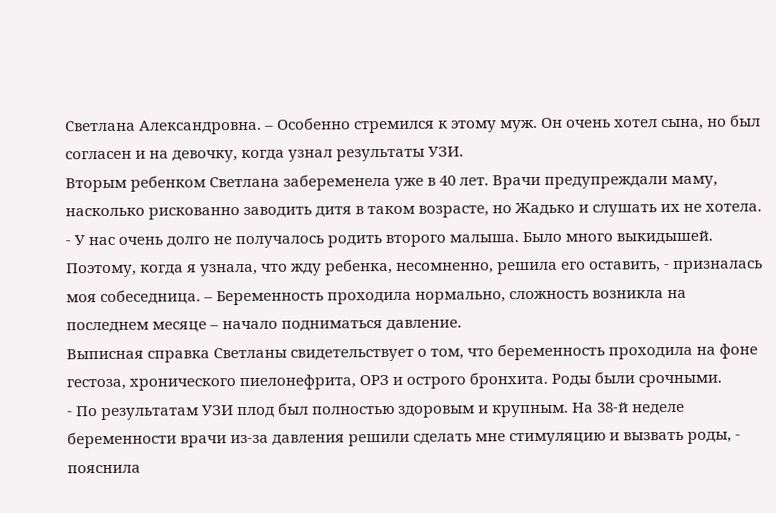Светлана Александровна. – Особенно стремился к этому муж. Он очень хотел сына, но был согласен и на девочку, когда узнал результаты УЗИ.
Вторым ребенком Светлана забеременела уже в 40 лет. Врачи предупреждали маму, насколько рискованно заводить дитя в таком возрасте, но Жадько и слушать их не хотела.
- У нас очень долго не получалось родить второго малыша. Было много выкидышей. Поэтому, когда я узнала, что жду ребенка, несомненно, решила его оставить, - призналась моя собеседница. – Беременность проходила нормально, сложность возникла на последнем месяце – начало подниматься давление.
Выписная справка Светланы свидетельствует о том, что беременность проходила на фоне гестоза, хронического пиелонефрита, ОРЗ и острого бронхита. Роды были срочными.
- По результатам УЗИ плод был полностью здоровым и крупным. На 38-й неделе беременности врачи из-за давления решили сделать мне стимуляцию и вызвать роды, - пояснила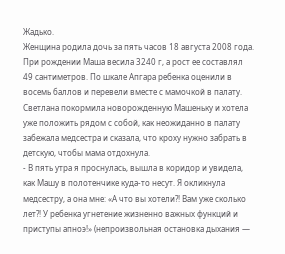Жадько.
Женщина родила дочь за пять часов 18 августа 2008 года. При рождении Маша весила 3240 г, а рост ее составлял 49 сантиметров. По шкале Апгара ребенка оценили в восемь баллов и перевели вместе с мамочкой в палату. Светлана покормила новорожденную Машеньку и хотела уже положить рядом с собой, как неожиданно в палату забежала медсестра и сказала, что кроху нужно забрать в детскую, чтобы мама отдохнула.
- В пять утра я проснулась, вышла в коридор и увидела, как Машу в полотенчике куда-то несут. Я окликнула медсестру, а она мне: «А что вы хотели?! Вам уже сколько лет?! У ребенка угнетение жизненно важных функций и приступы апноэ!» (непроизвольная остановка дыхания —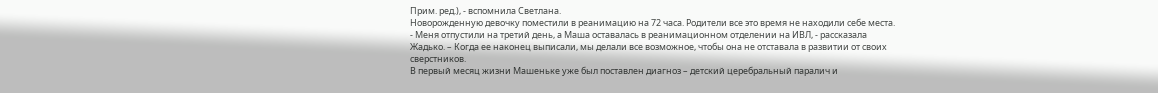Прим. ред.), - вспомнила Светлана.
Новорожденную девочку поместили в реанимацию на 72 часа. Родители все это время не находили себе места.
- Меня отпустили на третий день, а Маша оставалась в реанимационном отделении на ИВЛ, - рассказала Жадько. – Когда ее наконец выписали, мы делали все возможное, чтобы она не отставала в развитии от своих сверстников.
В первый месяц жизни Машеньке уже был поставлен диагноз – детский церебральный паралич и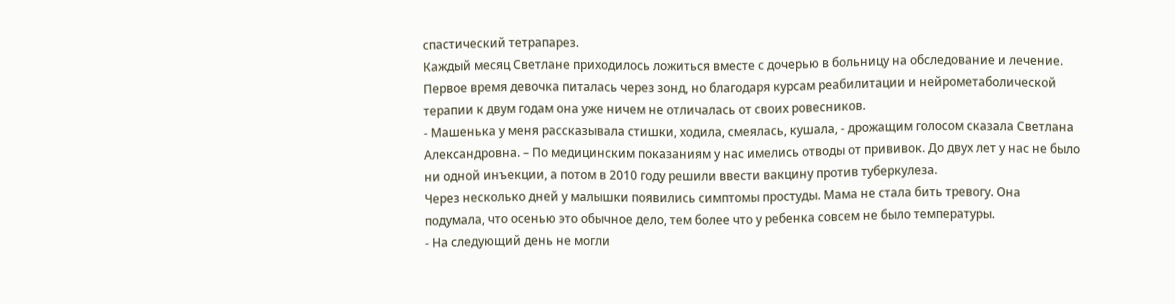спастический тетрапарез.
Каждый месяц Светлане приходилось ложиться вместе с дочерью в больницу на обследование и лечение. Первое время девочка питалась через зонд, но благодаря курсам реабилитации и нейрометаболической терапии к двум годам она уже ничем не отличалась от своих ровесников.
- Машенька у меня рассказывала стишки, ходила, смеялась, кушала, - дрожащим голосом сказала Светлана Александровна. – По медицинским показаниям у нас имелись отводы от прививок. До двух лет у нас не было ни одной инъекции, а потом в 2010 году решили ввести вакцину против туберкулеза.
Через несколько дней у малышки появились симптомы простуды. Мама не стала бить тревогу. Она подумала, что осенью это обычное дело, тем более что у ребенка совсем не было температуры.
- На следующий день не могли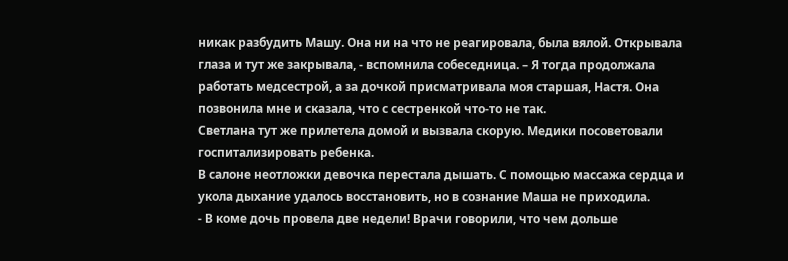никак разбудить Машу. Она ни на что не реагировала, была вялой. Открывала глаза и тут же закрывала, - вспомнила собеседница. – Я тогда продолжала работать медсестрой, а за дочкой присматривала моя старшая, Настя. Она позвонила мне и сказала, что с сестренкой что-то не так.
Светлана тут же прилетела домой и вызвала скорую. Медики посоветовали госпитализировать ребенка.
В салоне неотложки девочка перестала дышать. С помощью массажа сердца и укола дыхание удалось восстановить, но в сознание Маша не приходила.
- В коме дочь провела две недели! Врачи говорили, что чем дольше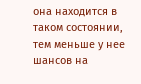она находится в таком состоянии, тем меньше у нее шансов на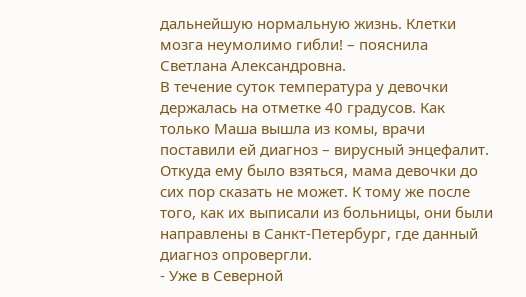дальнейшую нормальную жизнь. Клетки мозга неумолимо гибли! – пояснила Светлана Александровна.
В течение суток температура у девочки держалась на отметке 40 градусов. Как только Маша вышла из комы, врачи поставили ей диагноз – вирусный энцефалит. Откуда ему было взяться, мама девочки до сих пор сказать не может. К тому же после того, как их выписали из больницы, они были направлены в Санкт-Петербург, где данный диагноз опровергли.
- Уже в Северной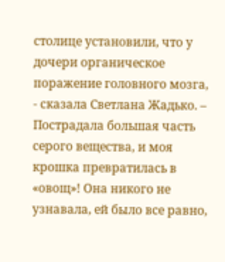столице установили, что у дочери органическое поражение головного мозга, - сказала Светлана Жадько. – Пострадала большая часть серого вещества, и моя крошка превратилась в «овощ»! Она никого не узнавала, ей было все равно,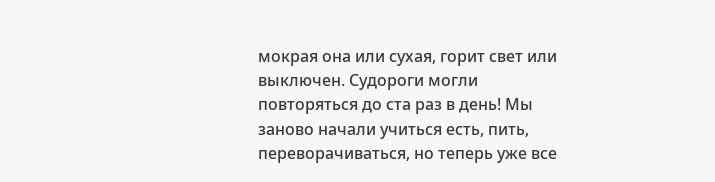мокрая она или сухая, горит свет или выключен. Судороги могли повторяться до ста раз в день! Мы заново начали учиться есть, пить, переворачиваться, но теперь уже все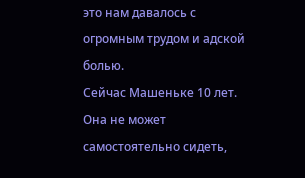это нам давалось с огромным трудом и адской болью.
Сейчас Машеньке 10 лет. Она не может самостоятельно сидеть,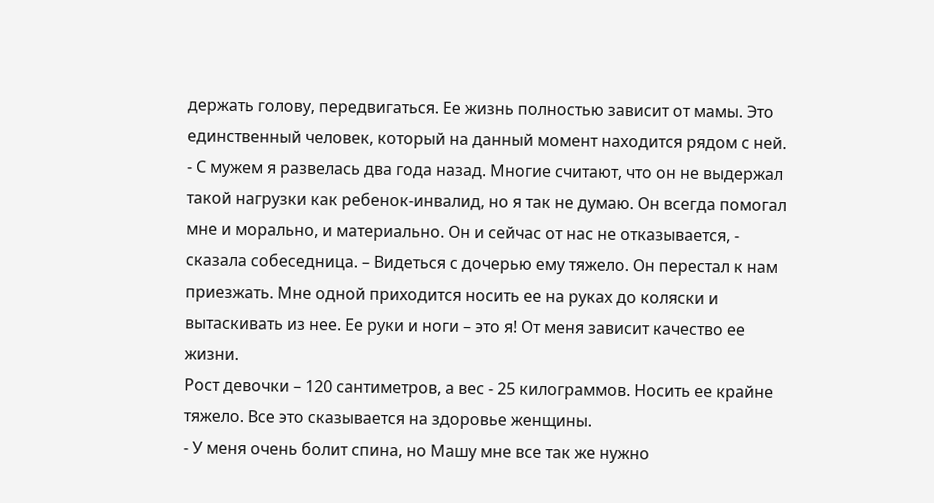держать голову, передвигаться. Ее жизнь полностью зависит от мамы. Это единственный человек, который на данный момент находится рядом с ней.
- С мужем я развелась два года назад. Многие считают, что он не выдержал такой нагрузки как ребенок-инвалид, но я так не думаю. Он всегда помогал мне и морально, и материально. Он и сейчас от нас не отказывается, - сказала собеседница. – Видеться с дочерью ему тяжело. Он перестал к нам приезжать. Мне одной приходится носить ее на руках до коляски и вытаскивать из нее. Ее руки и ноги – это я! От меня зависит качество ее жизни.
Рост девочки – 120 сантиметров, а вес - 25 килограммов. Носить ее крайне тяжело. Все это сказывается на здоровье женщины.
- У меня очень болит спина, но Машу мне все так же нужно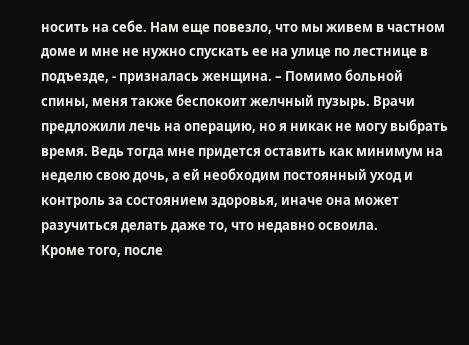носить на себе. Нам еще повезло, что мы живем в частном доме и мне не нужно спускать ее на улице по лестнице в подъезде, - призналась женщина. – Помимо больной спины, меня также беспокоит желчный пузырь. Врачи предложили лечь на операцию, но я никак не могу выбрать время. Ведь тогда мне придется оставить как минимум на неделю свою дочь, а ей необходим постоянный уход и контроль за состоянием здоровья, иначе она может разучиться делать даже то, что недавно освоила.
Кроме того, после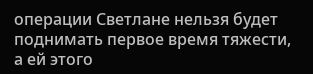операции Светлане нельзя будет поднимать первое время тяжести, а ей этого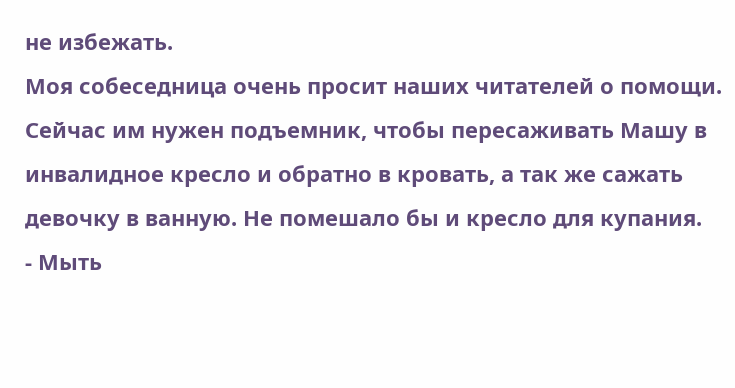не избежать.
Моя собеседница очень просит наших читателей о помощи. Сейчас им нужен подъемник, чтобы пересаживать Машу в инвалидное кресло и обратно в кровать, а так же сажать девочку в ванную. Не помешало бы и кресло для купания.
- Мыть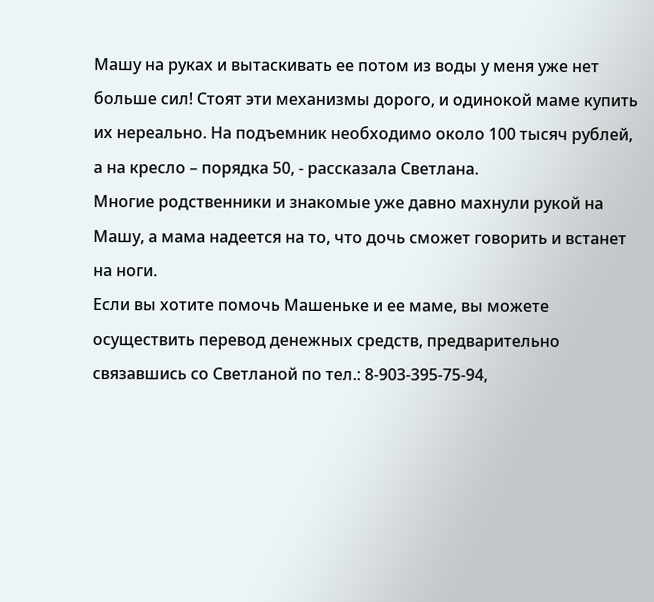Машу на руках и вытаскивать ее потом из воды у меня уже нет больше сил! Стоят эти механизмы дорого, и одинокой маме купить их нереально. На подъемник необходимо около 100 тысяч рублей, а на кресло – порядка 50, - рассказала Светлана.
Многие родственники и знакомые уже давно махнули рукой на Машу, а мама надеется на то, что дочь сможет говорить и встанет на ноги.
Если вы хотите помочь Машеньке и ее маме, вы можете осуществить перевод денежных средств, предварительно связавшись со Светланой по тел.: 8-903-395-75-94,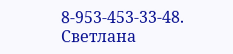8-953-453-33-48.
Светлана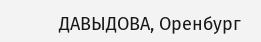ДАВЫДОВА, Оренбург